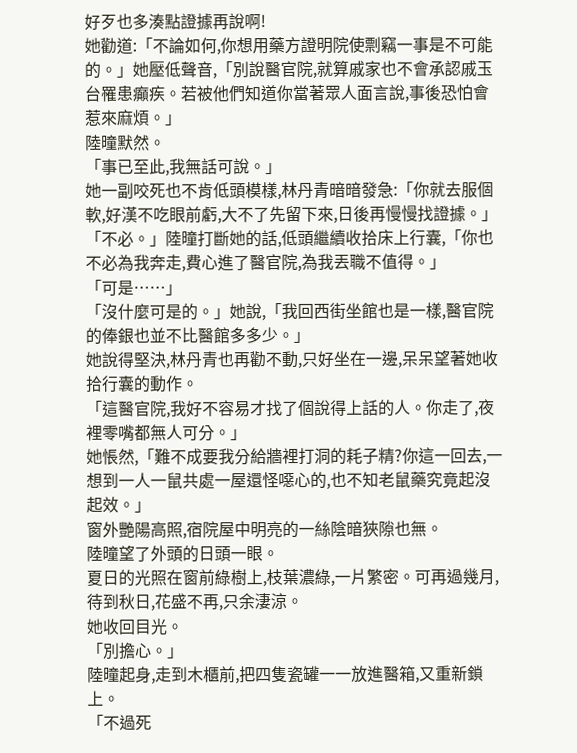好歹也多湊點證據再說啊!
她勸道:「不論如何,你想用藥方證明院使剽竊一事是不可能的。」她壓低聲音,「別說醫官院,就算戚家也不會承認戚玉台罹患癲疾。若被他們知道你當著眾人面言說,事後恐怕會惹來麻煩。」
陸曈默然。
「事已至此,我無話可說。」
她一副咬死也不肯低頭模樣,林丹青暗暗發急:「你就去服個軟,好漢不吃眼前虧,大不了先留下來,日後再慢慢找證據。」
「不必。」陸曈打斷她的話,低頭繼續收拾床上行囊,「你也不必為我奔走,費心進了醫官院,為我丟職不值得。」
「可是……」
「沒什麼可是的。」她說,「我回西街坐館也是一樣,醫官院的俸銀也並不比醫館多多少。」
她說得堅決,林丹青也再勸不動,只好坐在一邊,呆呆望著她收拾行囊的動作。
「這醫官院,我好不容易才找了個說得上話的人。你走了,夜裡零嘴都無人可分。」
她悵然,「難不成要我分給牆裡打洞的耗子精?你這一回去,一想到一人一鼠共處一屋還怪噁心的,也不知老鼠藥究竟起沒起效。」
窗外艷陽高照,宿院屋中明亮的一絲陰暗狹隙也無。
陸曈望了外頭的日頭一眼。
夏日的光照在窗前綠樹上,枝葉濃綠,一片繁密。可再過幾月,待到秋日,花盛不再,只余淒涼。
她收回目光。
「別擔心。」
陸曈起身,走到木櫃前,把四隻瓷罐一一放進醫箱,又重新鎖上。
「不過死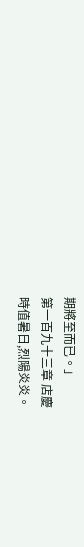期將至而已。」
第一百九十三章 店慶
時值暑日,烈陽炎炎。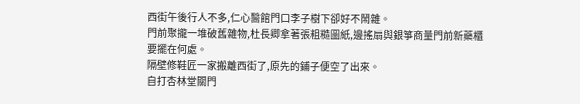西街午後行人不多,仁心醫館門口李子樹下卻好不鬧雜。
門前聚攏一堆破舊雜物,杜長卿拿著張粗糙圖紙,邊搖扇與銀箏商量門前新藥櫃要擺在何處。
隔壁修鞋匠一家搬離西街了,原先的鋪子便空了出來。
自打杏林堂關門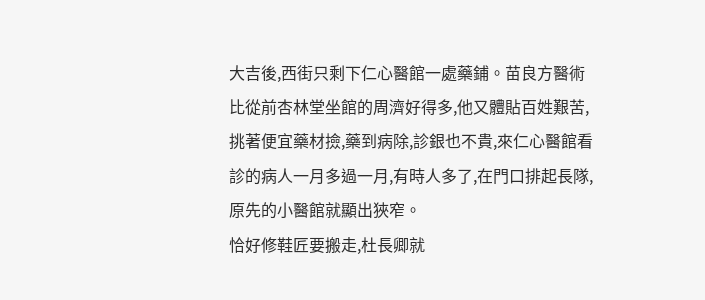大吉後,西街只剩下仁心醫館一處藥鋪。苗良方醫術比從前杏林堂坐館的周濟好得多,他又體貼百姓艱苦,挑著便宜藥材撿,藥到病除,診銀也不貴,來仁心醫館看診的病人一月多過一月,有時人多了,在門口排起長隊,原先的小醫館就顯出狹窄。
恰好修鞋匠要搬走,杜長卿就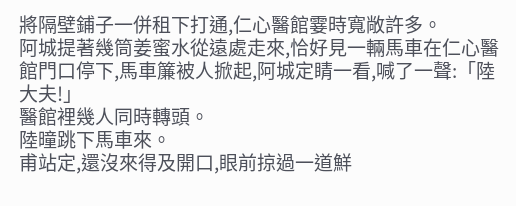將隔壁鋪子一併租下打通,仁心醫館霎時寬敞許多。
阿城提著幾筒姜蜜水從遠處走來,恰好見一輛馬車在仁心醫館門口停下,馬車簾被人掀起,阿城定睛一看,喊了一聲:「陸大夫!」
醫館裡幾人同時轉頭。
陸曈跳下馬車來。
甫站定,還沒來得及開口,眼前掠過一道鮮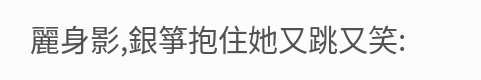麗身影,銀箏抱住她又跳又笑: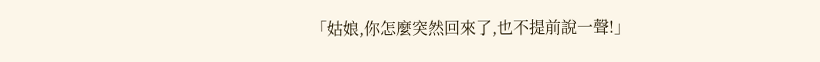「姑娘,你怎麼突然回來了,也不提前說一聲!」